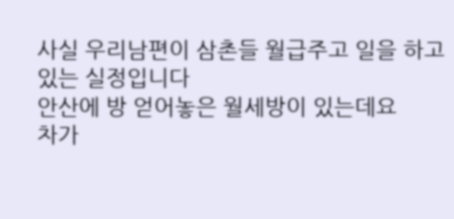사실 우리남편이 삼촌들 월급주고 일을 하고 있는 실정입니다
안산에 방 얻어놓은 월세방이 있는데요
차가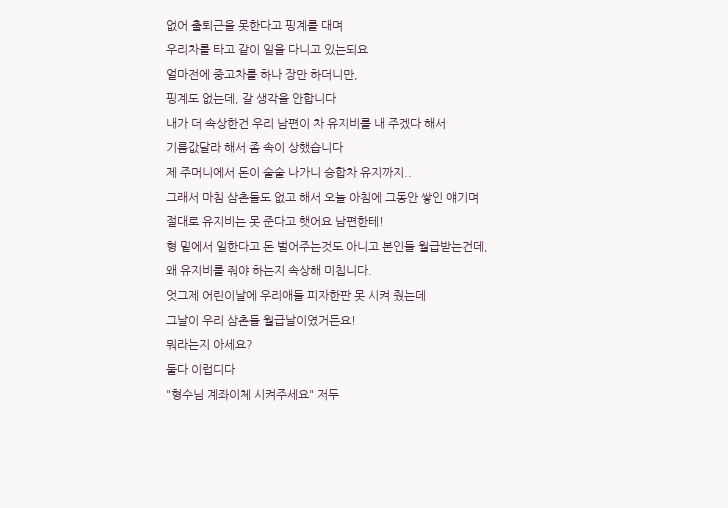없어 출퇴근을 못한다고 핑계를 대며
우리차를 타고 같이 일을 다니고 있는되요
얼마전에 중고차를 하나 장만 하더니만,
핑계도 없는데, 갈 생각을 안합니다
내가 더 속상한건 우리 남편이 차 유지비를 내 주겠다 해서
기름값달라 해서 좀 속이 상했습니다
제 주머니에서 돈이 술술 나가니 승합차 유지까지..
그래서 마침 삼촌들도 없고 해서 오늘 아침에 그동안 쌓인 얘기며
절대로 유지비는 못 준다고 햇어요 남편한테!
형 밑에서 일한다고 돈 벌어주는것도 아니고 본인들 월급받는건데,
왜 유지비를 줘야 하는지 속상해 미칩니다.
엇그제 어린이날에 우리애들 피자한판 못 시켜 줬는데
그날이 우리 삼촌들 월급날이였거든요!
뭐라는지 아세요?
둘다 이럽디다
"형수님 계좌이체 시켜주세요" 저두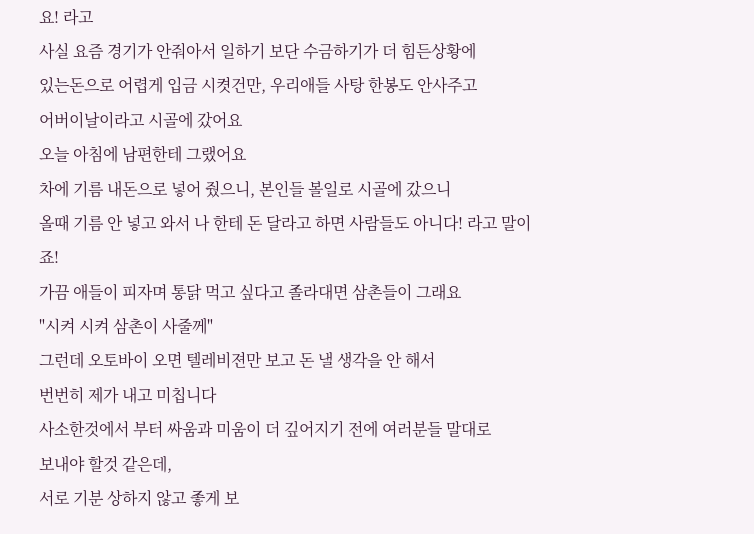요! 라고
사실 요즘 경기가 안줘아서 일하기 보단 수금하기가 더 힘든상황에
있는돈으로 어렵게 입금 시켯건만, 우리애들 사탕 한봉도 안사주고
어버이날이라고 시골에 갔어요
오늘 아침에 남편한테 그랬어요
차에 기름 내돈으로 넣어 줬으니, 본인들 볼일로 시골에 갔으니
올때 기름 안 넣고 와서 나 한테 돈 달라고 하면 사람들도 아니다! 라고 말이죠!
가끔 애들이 피자며 통닭 먹고 싶다고 졸라대면 삼촌들이 그래요
"시켜 시켜 삼촌이 사줄께"
그런데 오토바이 오면 텔레비젼만 보고 돈 낼 생각을 안 해서
번번히 제가 내고 미칩니다
사소한것에서 부터 싸움과 미움이 더 깊어지기 전에 여러분들 말대로
보내야 할것 같은데,
서로 기분 상하지 않고 좋게 보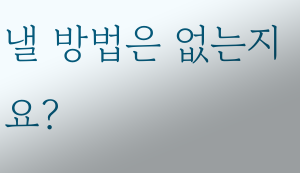낼 방법은 없는지요?